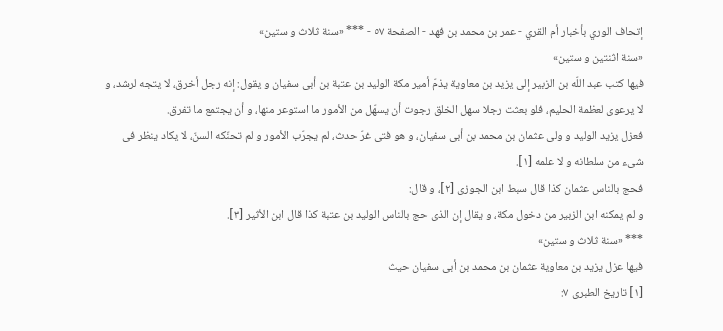إتحاف الوري بأخبار أم القري - عمر بن محمد بن فهد - الصفحة ٥٧ - *** «سنة ثلاث و ستين»
«سنة اثنتين و ستين»
فيها كتب عبد اللّه بن الزبير إلى يزيد بن معاوية يذمّ أمير مكة الوليد بن عتبة بن أبى سفيان و يقول: إنه رجل أخرق، لا يتجه لرشد، و لا يرعوى لعظمة الحليم، فلو بعثت رجلا سهل الخلق رجوت أن يسهّل من الأمور ما استوعر منها، و أن يجتمع ما تفرق.
فعزل يزيد الوليد و ولى عثمان بن محمد بن أبى سفيان، و هو فتى غرّ حدث، لم يجرّب الأمور و لم تحنّكه السنّ، لا يكاد ينظر فى شىء من سلطانه و لا علمه [١].
فحج بالناس عثمان كذا قال سبط ابن الجوزى [٢]، و قال:
و لم يمكنه ابن الزبير من دخول مكة، و يقال إن الذى حج بالناس الوليد بن عتبة كذا قال ابن الأثير [٣].
*** «سنة ثلاث و ستين»
فيها عزل يزيد بن معاوية عثمان بن محمد بن أبى سفيان حيث
[١] تاريخ الطبرى ٧: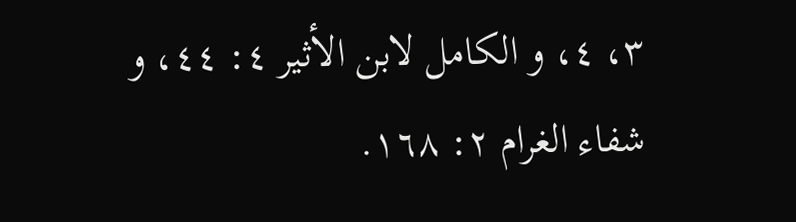٣، ٤، و الكامل لابن الأثير ٤: ٤٤، و شفاء الغرام ٢: ١٦٨.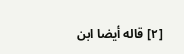[٢] قاله أيضا ابن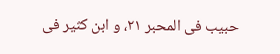حبيب فى المحبر ٢١، و ابن كثير فى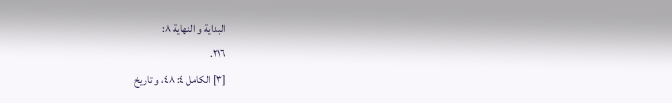البداية و النهاية ٨:
٢١٦.
[٣] الكامل ٤: ٤٨، و تاريخ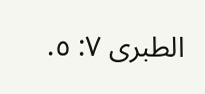الطبرى ٧: ٥.